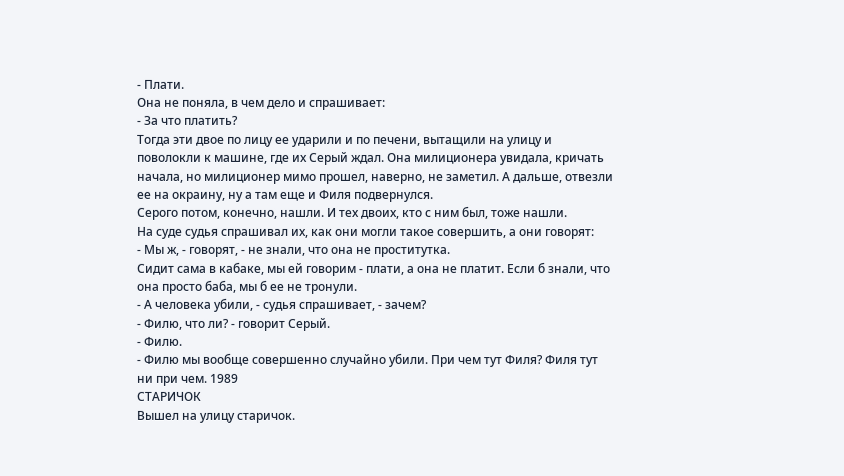- Плати.
Она не поняла, в чем дело и спрашивает:
- За что платить?
Тогда эти двое по лицу ее ударили и по печени, вытащили на улицу и поволокли к машине, где их Серый ждал. Она милиционера увидала, кричать начала, но милиционер мимо прошел, наверно, не заметил. А дальше, отвезли ее на окраину, ну а там еще и Филя подвернулся.
Серого потом, конечно, нашли. И тех двоих, кто с ним был, тоже нашли.
На суде судья спрашивал их, как они могли такое совершить, а они говорят:
- Мы ж, - говорят, - не знали, что она не проститутка.
Сидит сама в кабаке, мы ей говорим - плати, а она не платит. Если б знали, что она просто баба, мы б ее не тронули.
- А человека убили, - судья спрашивает, - зачем?
- Филю, что ли? - говорит Серый.
- Филю.
- Филю мы вообще совершенно случайно убили. При чем тут Филя? Филя тут ни при чем. 1989
СТАРИЧОК
Вышел на улицу старичок.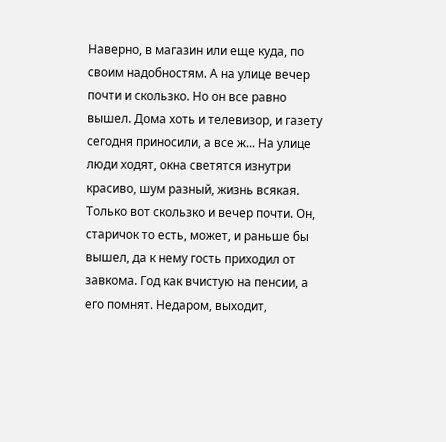Наверно, в магазин или еще куда, по своим надобностям. А на улице вечер почти и скользко. Но он все равно вышел. Дома хоть и телевизор, и газету сегодня приносили, а все ж... На улице люди ходят, окна светятся изнутри красиво, шум разный, жизнь всякая. Только вот скользко и вечер почти. Он, старичок то есть, может, и раньше бы вышел, да к нему гость приходил от завкома. Год как вчистую на пенсии, а его помнят. Недаром, выходит,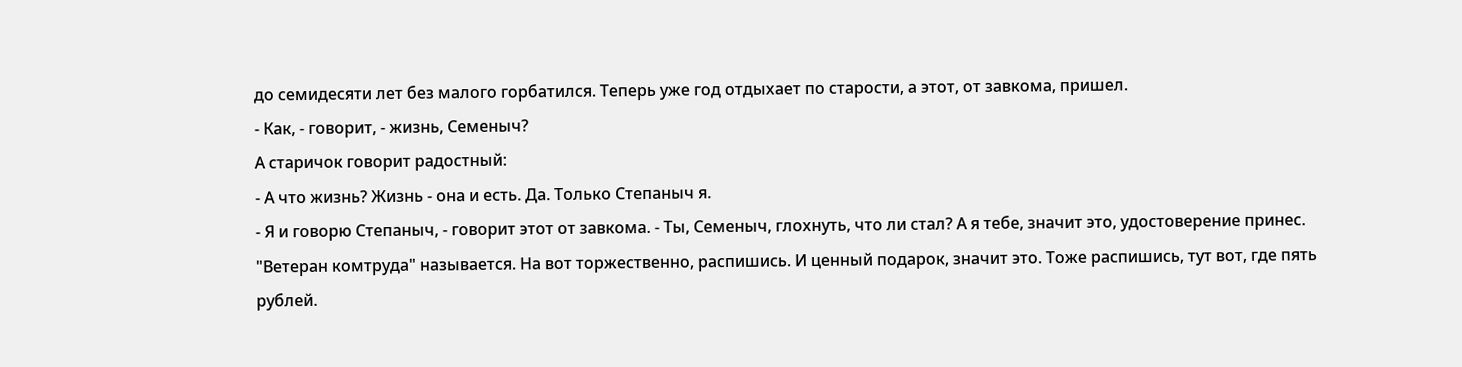до семидесяти лет без малого горбатился. Теперь уже год отдыхает по старости, а этот, от завкома, пришел.
- Как, - говорит, - жизнь, Семеныч?
А старичок говорит радостный:
- А что жизнь? Жизнь - она и есть. Да. Только Степаныч я.
- Я и говорю Степаныч, - говорит этот от завкома. - Ты, Семеныч, глохнуть, что ли стал? А я тебе, значит это, удостоверение принес. "Ветеран комтруда" называется. На вот торжественно, распишись. И ценный подарок, значит это. Тоже распишись, тут вот, где пять рублей.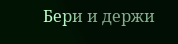Бери и держи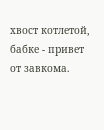хвост котлетой, бабке - привет от завкома.